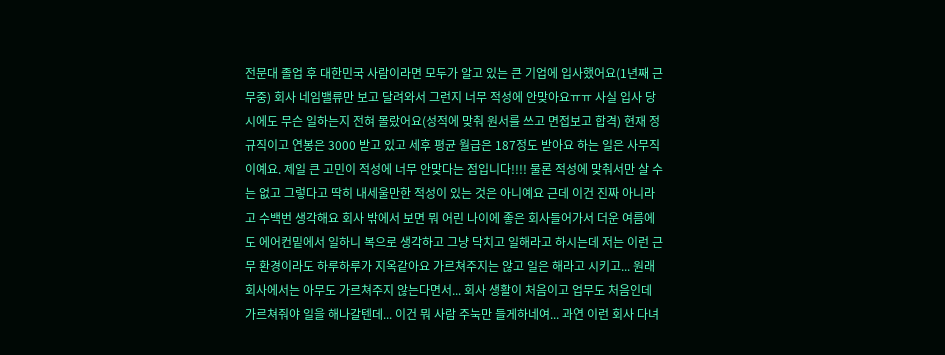전문대 졸업 후 대한민국 사람이라면 모두가 알고 있는 큰 기업에 입사했어요(1년째 근무중) 회사 네임밸류만 보고 달려와서 그런지 너무 적성에 안맞아요ㅠㅠ 사실 입사 당시에도 무슨 일하는지 전혀 몰랐어요(성적에 맞춰 원서를 쓰고 면접보고 합격) 현재 정규직이고 연봉은 3000 받고 있고 세후 평균 월급은 187정도 받아요 하는 일은 사무직이예요. 제일 큰 고민이 적성에 너무 안맞다는 점입니다!!!! 물론 적성에 맞춰서만 살 수는 없고 그렇다고 딱히 내세울만한 적성이 있는 것은 아니예요 근데 이건 진짜 아니라고 수백번 생각해요 회사 밖에서 보면 뭐 어린 나이에 좋은 회사들어가서 더운 여름에도 에어컨밑에서 일하니 복으로 생각하고 그냥 닥치고 일해라고 하시는데 저는 이런 근무 환경이라도 하루하루가 지옥같아요 가르쳐주지는 않고 일은 해라고 시키고... 원래 회사에서는 아무도 가르쳐주지 않는다면서... 회사 생활이 처음이고 업무도 처음인데 가르쳐줘야 일을 해나갈텐데... 이건 뭐 사람 주눅만 들게하네여... 과연 이런 회사 다녀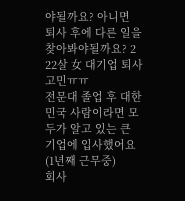야될까요? 아니면 퇴사 후에 다른 일을 찾아봐야될까요? 2
22살 女 대기업 퇴사고민ㅠㅠ
전문대 졸업 후 대한민국 사람이라면 모두가 알고 있는 큰 기업에 입사했어요(1년째 근무중)
회사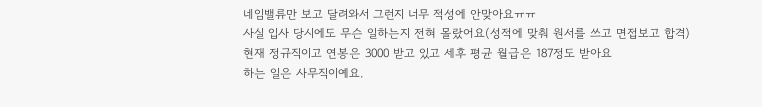네임밸류만 보고 달려와서 그런지 너무 적성에 안맞아요ㅠㅠ
사실 입사 당시에도 무슨 일하는지 전혀 몰랐어요(성적에 맞춰 원서를 쓰고 면접보고 합격)
현재 정규직이고 연봉은 3000 받고 있고 세후 평균 월급은 187정도 받아요
하는 일은 사무직이예요.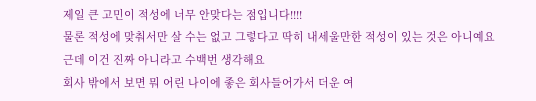제일 큰 고민이 적성에 너무 안맞다는 점입니다!!!!
물론 적성에 맞춰서만 살 수는 없고 그렇다고 딱히 내세울만한 적성이 있는 것은 아니예요
근데 이건 진짜 아니라고 수백번 생각해요
회사 밖에서 보면 뭐 어린 나이에 좋은 회사들어가서 더운 여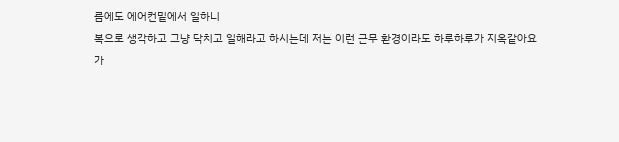름에도 에어컨밑에서 일하니
복으로 생각하고 그냥 닥치고 일해라고 하시는데 저는 이런 근무 환경이라도 하루하루가 지옥같아요
가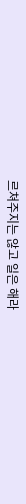르쳐주지는 않고 일은 해라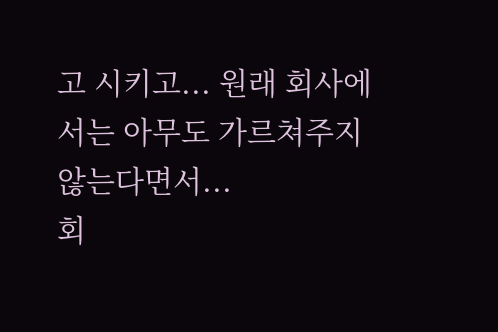고 시키고... 원래 회사에서는 아무도 가르쳐주지 않는다면서...
회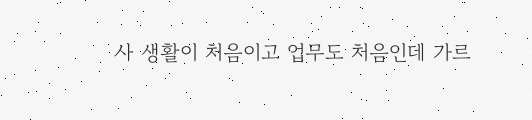사 생활이 처음이고 업무도 처음인데 가르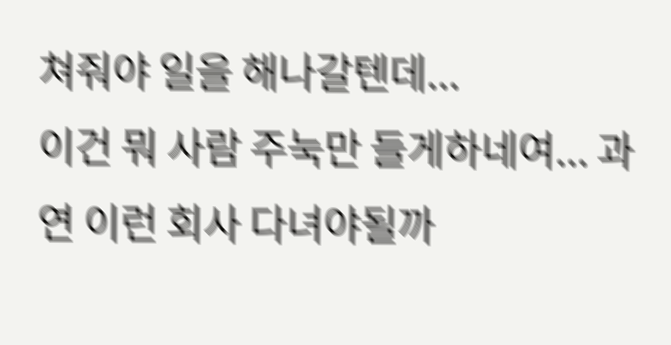쳐줘야 일을 해나갈텐데...
이건 뭐 사람 주눅만 들게하네여... 과연 이런 회사 다녀야될까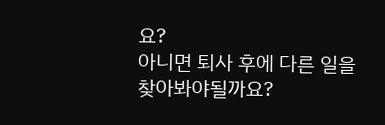요?
아니면 퇴사 후에 다른 일을 찾아봐야될까요?